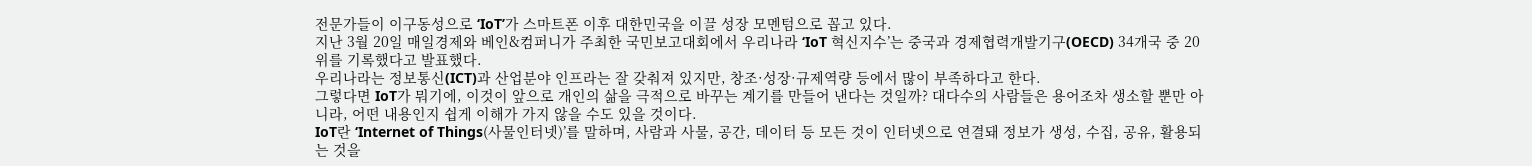전문가들이 이구동성으로 ‘IoT’가 스마트폰 이후 대한민국을 이끌 성장 모멘텀으로 꼽고 있다.
지난 3월 20일 매일경제와 베인&컴퍼니가 주최한 국민보고대회에서 우리나라 ‘IoT 혁신지수’는 중국과 경제협력개발기구(OECD) 34개국 중 20위를 기록했다고 발표했다.
우리나라는 정보통신(ICT)과 산업분야 인프라는 잘 갖춰져 있지만, 창조·성장·규제역량 등에서 많이 부족하다고 한다.
그렇다면 IoT가 뭐기에, 이것이 앞으로 개인의 삶을 극적으로 바꾸는 계기를 만들어 낸다는 것일까? 대다수의 사람들은 용어조차 생소할 뿐만 아니라, 어떤 내용인지 쉽게 이해가 가지 않을 수도 있을 것이다.
IoT란 ‘Internet of Things(사물인터넷)’를 말하며, 사람과 사물, 공간, 데이터 등 모든 것이 인터넷으로 연결돼 정보가 생성, 수집, 공유, 활용되는 것을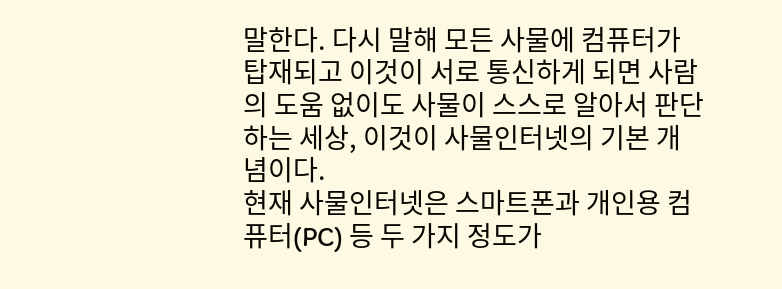말한다. 다시 말해 모든 사물에 컴퓨터가 탑재되고 이것이 서로 통신하게 되면 사람의 도움 없이도 사물이 스스로 알아서 판단하는 세상, 이것이 사물인터넷의 기본 개념이다.
현재 사물인터넷은 스마트폰과 개인용 컴퓨터(PC) 등 두 가지 정도가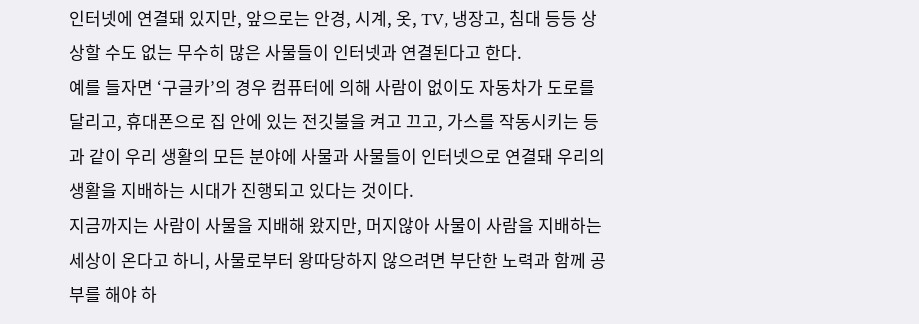인터넷에 연결돼 있지만, 앞으로는 안경, 시계, 옷, TV, 냉장고, 침대 등등 상상할 수도 없는 무수히 많은 사물들이 인터넷과 연결된다고 한다.
예를 들자면 ‘구글카’의 경우 컴퓨터에 의해 사람이 없이도 자동차가 도로를 달리고, 휴대폰으로 집 안에 있는 전깃불을 켜고 끄고, 가스를 작동시키는 등과 같이 우리 생활의 모든 분야에 사물과 사물들이 인터넷으로 연결돼 우리의 생활을 지배하는 시대가 진행되고 있다는 것이다.
지금까지는 사람이 사물을 지배해 왔지만, 머지않아 사물이 사람을 지배하는 세상이 온다고 하니, 사물로부터 왕따당하지 않으려면 부단한 노력과 함께 공부를 해야 하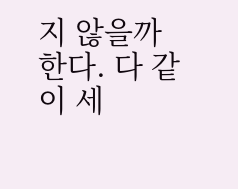지 않을까 한다. 다 같이 세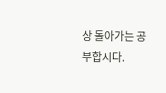상 돌아가는 공부합시다.